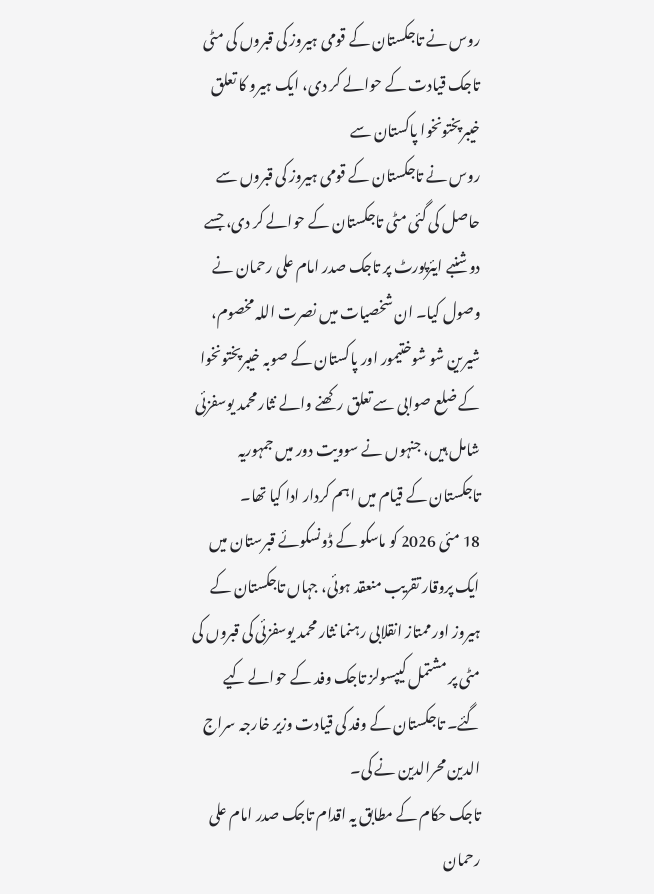روس نے تاجکستان کے قومی ہیروز کی قبروں کی مٹی تاجک قیادت کے حوالے کر دی، ایک ہیرو کا تعلق خیبرپختونخوا پاکستان سے
روس نے تاجکستان کے قومی ہیروز کی قبروں سے حاصل کی گئی مٹی تاجکستان کے حوالے کر دی، جسے دوشنبے ایئرپورٹ پر تاجک صدر امام علی رحمان نے وصول کیا۔ ان شخصیات میں نصرت اللہ مخصوم، شیرین شو شوختیمور اور پاکستان کے صوبہ خیبرپختونخوا کے ضلع صوابی سے تعلق رکھنے والے نثار محمد یوسفزئی شامل ہیں، جنہوں نے سوویت دور میں جمہوریہ تاجکستان کے قیام میں اہم کردار ادا کیا تھا۔
18 مئی 2026 کو ماسکو کے ڈونسکوئے قبرستان میں ایک پروقار تقریب منعقد ہوئی، جہاں تاجکستان کے ہیروز اور ممتاز انقلابی رہنما نثار محمد یوسفزئی کی قبروں کی مٹی پر مشتمل کیپسولز تاجک وفد کے حوالے کیے گئے۔ تاجکستان کے وفد کی قیادت وزیر خارجہ سراج الدین محرالدین نے کی۔
تاجک حکام کے مطابق یہ اقدام تاجک صدر امام علی رحمان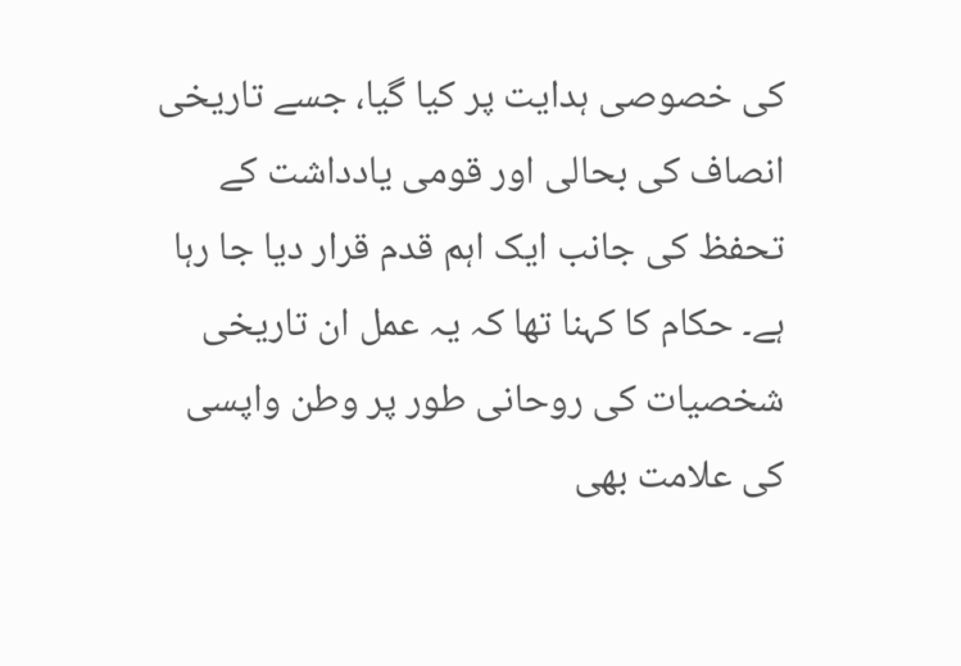کی خصوصی ہدایت پر کیا گیا، جسے تاریخی انصاف کی بحالی اور قومی یادداشت کے تحفظ کی جانب ایک اہم قدم قرار دیا جا رہا ہے۔ حکام کا کہنا تھا کہ یہ عمل ان تاریخی شخصیات کی روحانی طور پر وطن واپسی کی علامت بھی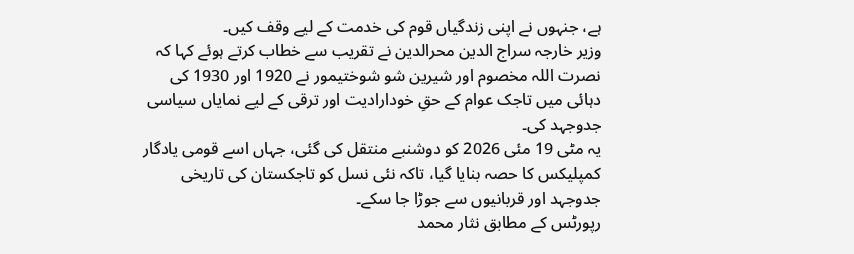ہے، جنہوں نے اپنی زندگیاں قوم کی خدمت کے لیے وقف کیں۔
وزیر خارجہ سراج الدین محرالدین نے تقریب سے خطاب کرتے ہوئے کہا کہ نصرت اللہ مخصوم اور شیرین شو شوختیمور نے 1920 اور 1930 کی دہائی میں تاجک عوام کے حقِ خودارادیت اور ترقی کے لیے نمایاں سیاسی جدوجہد کی۔
یہ مٹی 19 مئی 2026 کو دوشنبے منتقل کی گئی، جہاں اسے قومی یادگار کمپلیکس کا حصہ بنایا گیا، تاکہ نئی نسل کو تاجکستان کی تاریخی جدوجہد اور قربانیوں سے جوڑا جا سکے۔
رپورٹس کے مطابق نثار محمد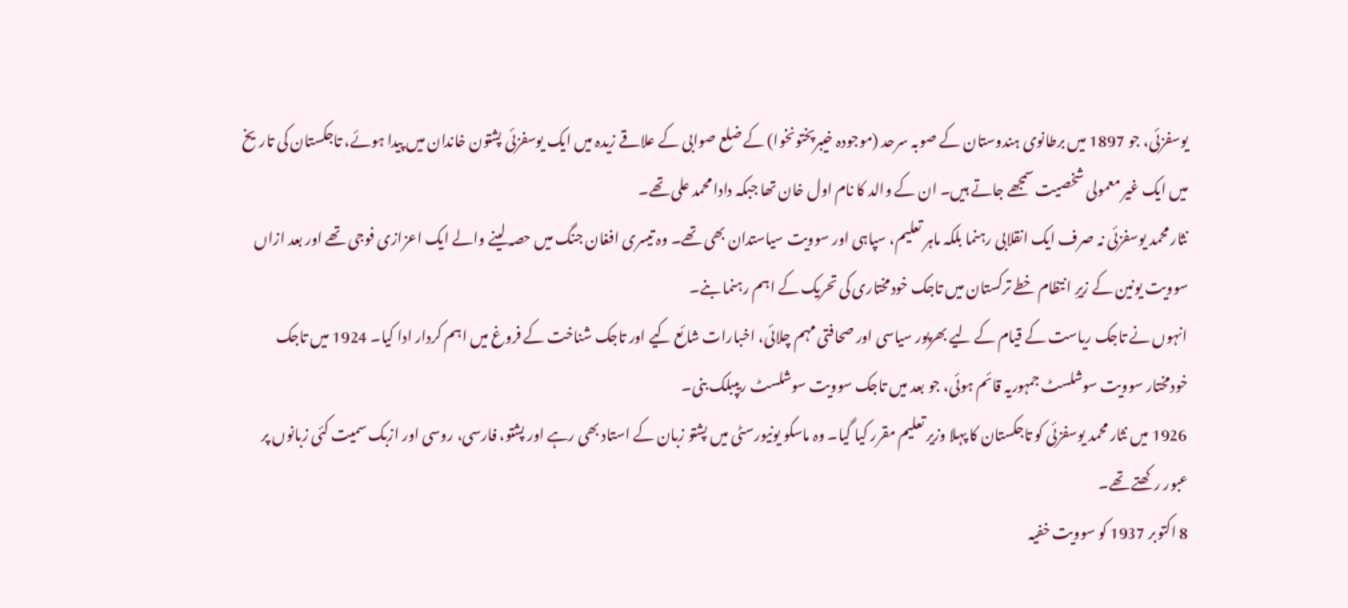یوسفزئی، جو 1897 میں برطانوی ہندوستان کے صوبہ سرحد (موجودہ خیبرپختونخوا) کے ضلع صوابی کے علاقے زیدہ میں ایک یوسفزئی پشتون خاندان میں پیدا ہوئے، تاجکستان کی تاریخ میں ایک غیر معمولی شخصیت سمجھے جاتے ہیں۔ ان کے والد کا نام اول خان تھا جبکہ دادا محمد علی تھے۔
نثار محمد یوسفزئی نہ صرف ایک انقلابی رہنما بلکہ ماہر تعلیم، سپاہی اور سوویت سیاستدان بھی تھے۔ وہ تیسری افغان جنگ میں حصہ لینے والے ایک اعزازی فوجی تھے اور بعد ازاں سوویت یونین کے زیرِ انتظام خطے ترکستان میں تاجک خودمختاری کی تحریک کے اہم رہنما بنے۔
انہوں نے تاجک ریاست کے قیام کے لیے بھرپور سیاسی اور صحافتی مہم چلائی، اخبارات شائع کیے اور تاجک شناخت کے فروغ میں اہم کردار ادا کیا۔ 1924 میں تاجک خودمختار سوویت سوشلسٹ جمہوریہ قائم ہوئی، جو بعد میں تاجک سوویت سوشلسٹ ریپبلک بنی۔
1926 میں نثار محمد یوسفزئی کو تاجکستان کا پہلا وزیر تعلیم مقرر کیا گیا۔ وہ ماسکو یونیورسٹی میں پشتو زبان کے استاد بھی رہے اور پشتو، فارسی، روسی اور ازبک سمیت کئی زبانوں پر عبور رکھتے تھے۔
8 اکتوبر 1937 کو سوویت خفیہ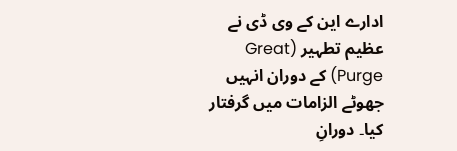ادارے این کے وی ڈی نے عظیم تطہیر (Great Purge) کے دوران انہیں جھوٹے الزامات میں گرفتار کیا۔ دورانِ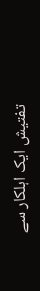تفتیش ایک اہلکار سے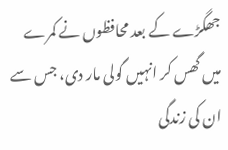جھگڑے کے بعد محافظوں نے کمرے میں گھس کر انہیں گولی مار دی، جس سے ان کی زندگی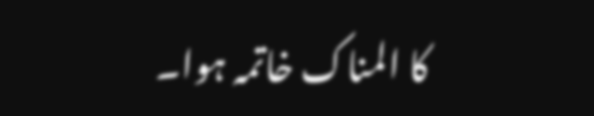کا المناک خاتمہ ہوا۔